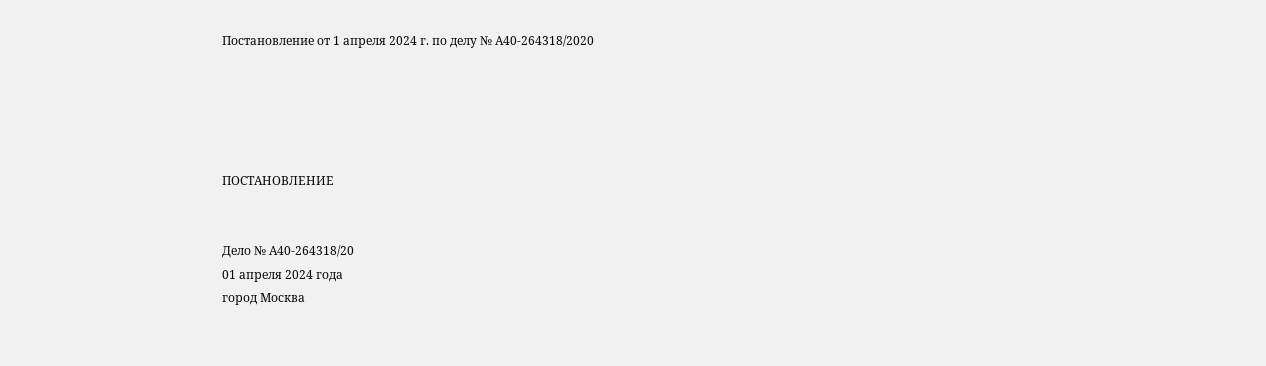Постановление от 1 апреля 2024 г. по делу № А40-264318/2020





ПОСТАНОВЛЕНИЕ


Дело № А40-264318/20
01 апреля 2024 года
город Москва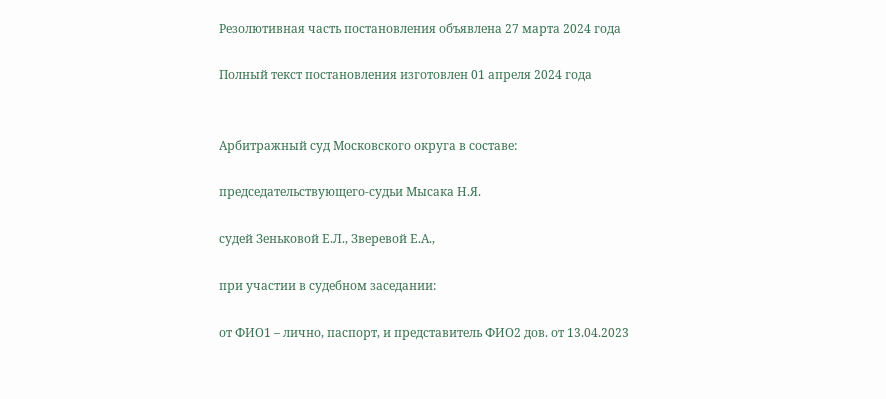Резолютивная часть постановления объявлена 27 марта 2024 года

Полный текст постановления изготовлен 01 апреля 2024 года


Арбитражный суд Московского округа в составе:

председательствующего-судьи Мысака Н.Я.

судей Зеньковой Е.Л., Зверевой Е.А.,

при участии в судебном заседании:

от ФИО1 – лично, паспорт, и представитель ФИО2 дов. от 13.04.2023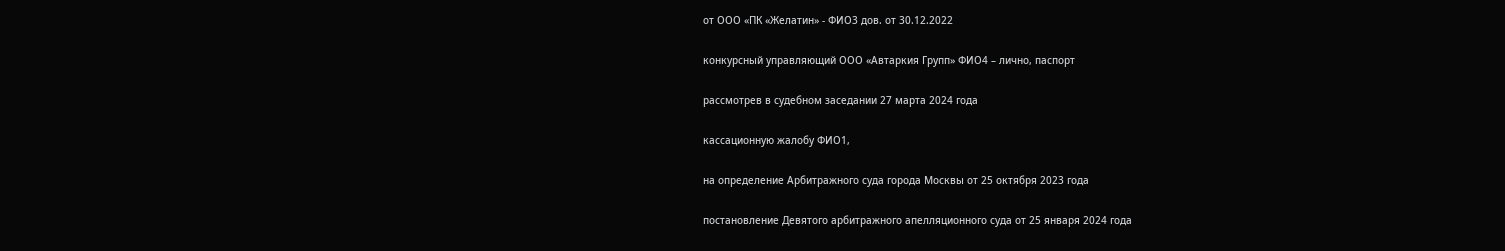от ООО «ПК «Желатин» - ФИО3 дов. от 30.12.2022

конкурсный управляющий ООО «Автаркия Групп» ФИО4 – лично, паспорт

рассмотрев в судебном заседании 27 марта 2024 года

кассационную жалобу ФИО1,

на определение Арбитражного суда города Москвы от 25 октября 2023 года

постановление Девятого арбитражного апелляционного суда от 25 января 2024 года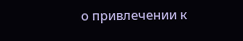о привлечении к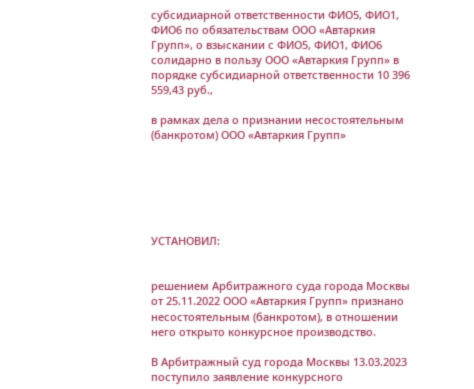субсидиарной ответственности ФИО5, ФИО1, ФИО6 по обязательствам ООО «Автаркия Групп», о взыскании с ФИО5, ФИО1, ФИО6 солидарно в пользу ООО «Автаркия Групп» в порядке субсидиарной ответственности 10 396 559,43 руб.,

в рамках дела о признании несостоятельным (банкротом) ООО «Автаркия Групп»






УСТАНОВИЛ:


решением Арбитражного суда города Москвы от 25.11.2022 ООО «Автаркия Групп» признано несостоятельным (банкротом), в отношении него открыто конкурсное производство.

В Арбитражный суд города Москвы 13.03.2023 поступило заявление конкурсного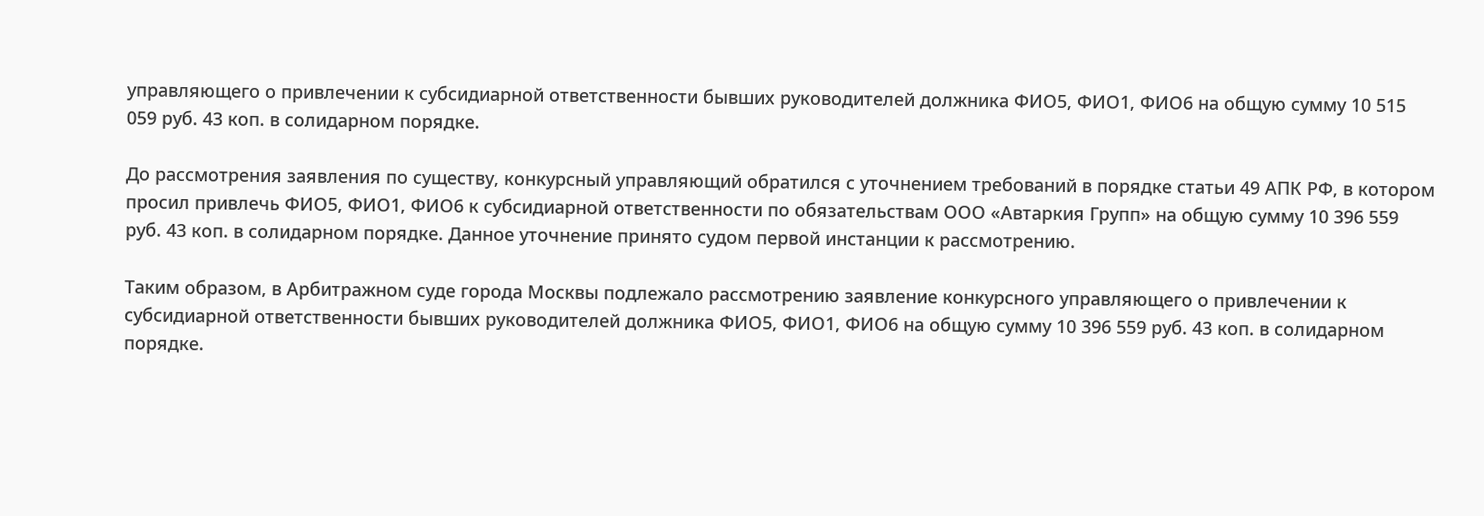управляющего о привлечении к субсидиарной ответственности бывших руководителей должника ФИО5, ФИО1, ФИО6 на общую сумму 10 515 059 руб. 43 коп. в солидарном порядке.

До рассмотрения заявления по существу, конкурсный управляющий обратился с уточнением требований в порядке статьи 49 АПК РФ, в котором просил привлечь ФИО5, ФИО1, ФИО6 к субсидиарной ответственности по обязательствам ООО «Автаркия Групп» на общую сумму 10 396 559 руб. 43 коп. в солидарном порядке. Данное уточнение принято судом первой инстанции к рассмотрению.

Таким образом, в Арбитражном суде города Москвы подлежало рассмотрению заявление конкурсного управляющего о привлечении к субсидиарной ответственности бывших руководителей должника ФИО5, ФИО1, ФИО6 на общую сумму 10 396 559 руб. 43 коп. в солидарном порядке.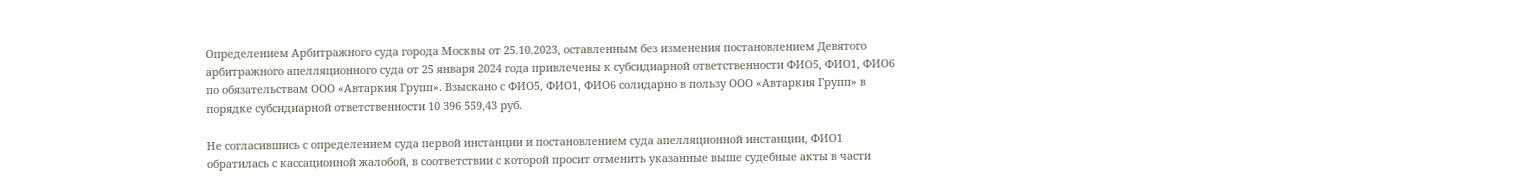Определением Арбитражного суда города Москвы от 25.10.2023, оставленным без изменения постановлением Девятого арбитражного апелляционного суда от 25 января 2024 года привлечены к субсидиарной ответственности ФИО5, ФИО1, ФИО6 по обязательствам ООО «Автаркия Групп». Взыскано с ФИО5, ФИО1, ФИО6 солидарно в пользу ООО «Автаркия Групп» в порядке субсидиарной ответственности 10 396 559,43 руб.

Не согласившись с определением суда первой инстанции и постановлением суда апелляционной инстанции, ФИО1 обратилась с кассационной жалобой, в соответствии с которой просит отменить указанные выше судебные акты в части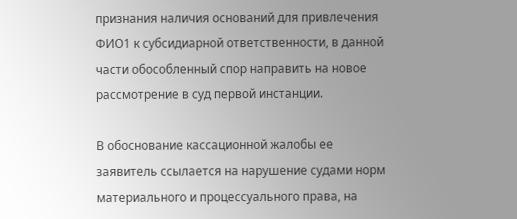признания наличия оснований для привлечения ФИО1 к субсидиарной ответственности, в данной части обособленный спор направить на новое рассмотрение в суд первой инстанции.

В обоснование кассационной жалобы ее заявитель ссылается на нарушение судами норм материального и процессуального права, на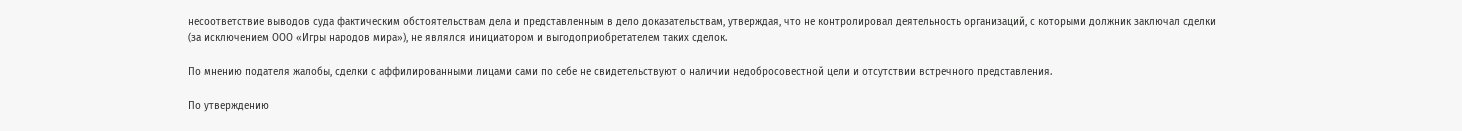несоответствие выводов суда фактическим обстоятельствам дела и представленным в дело доказательствам, утверждая, что не контролировал деятельность организаций, с которыми должник заключал сделки (за исключением ООО «Игры народов мира»), не являлся инициатором и выгодоприобретателем таких сделок.

По мнению подателя жалобы, сделки с аффилированными лицами сами по себе не свидетельствуют о наличии недобросовестной цели и отсутствии встречного представления.

По утверждению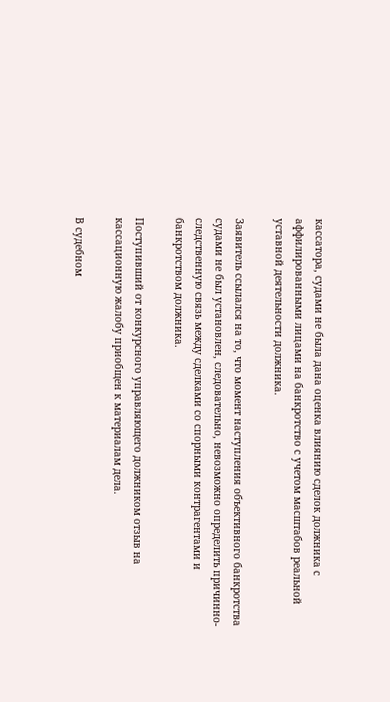кассатора, судами не была дана оценка влиянию сделок должника с аффилированными лицами на банкротство с учетом масштабов реальной уставной деятельности должника.

Заявитель ссылался на то, что момент наступления объективного банкротства судами не был установлен, следовательно, невозможно определить причинно-следственную связь между сделками со спорными контрагентами и банкротством должника.

Поступивший от конкурсного управляющего должником отзыв на кассационную жалобу приобщен к материалам дела.

В судебном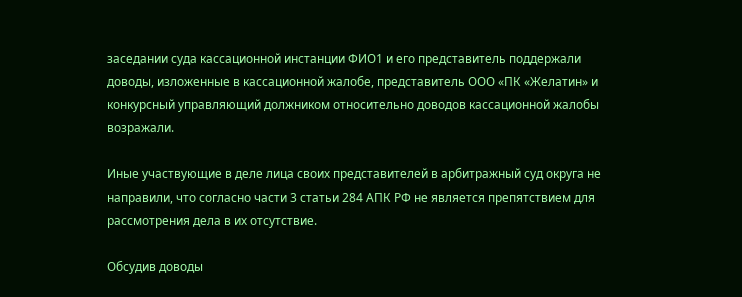заседании суда кассационной инстанции ФИО1 и его представитель поддержали доводы, изложенные в кассационной жалобе, представитель ООО «ПК «Желатин» и конкурсный управляющий должником относительно доводов кассационной жалобы возражали.

Иные участвующие в деле лица своих представителей в арбитражный суд округа не направили, что согласно части 3 статьи 284 АПК РФ не является препятствием для рассмотрения дела в их отсутствие.

Обсудив доводы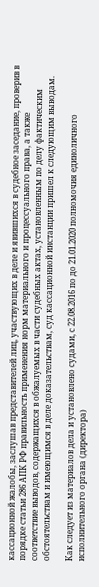кассационной жалобы, заслушав представителей лиц, участвующих в деле и явившихся в судебное заседание, проверив в порядке статьи 286 АПК РФ правильность применения норм материального и процессуального права, а также соответствие выводов, содержащихся в обжалуемых в части судебных актах, установленным по делу фактическим обстоятельствам и имеющимся в деле доказательствам, суд кассационной инстанции пришел к следующим выводам.

Как следует из материалов дела и установлено судами, с 22.08.2016 по до 21.01.2020 полномочия единоличного исполнительного органа (директора)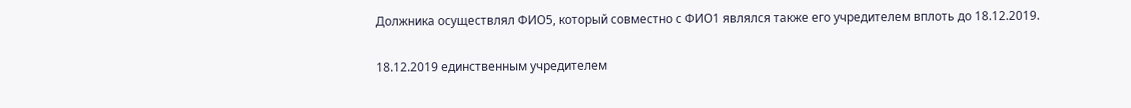Должника осуществлял ФИО5, который совместно с ФИО1 являлся также его учредителем вплоть до 18.12.2019.

18.12.2019 единственным учредителем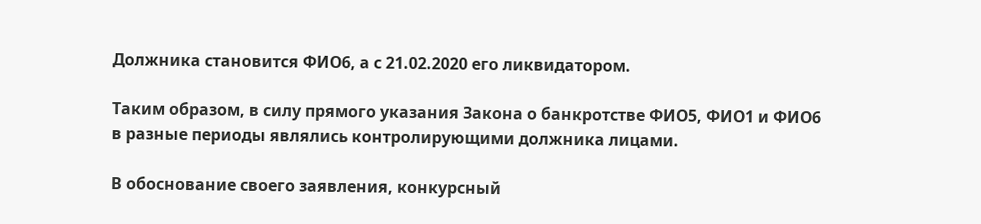Должника становится ФИО6, а с 21.02.2020 его ликвидатором.

Таким образом, в силу прямого указания Закона о банкротстве ФИО5, ФИО1 и ФИО6 в разные периоды являлись контролирующими должника лицами.

В обоснование своего заявления, конкурсный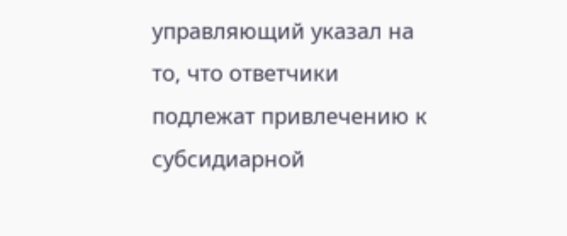управляющий указал на то, что ответчики подлежат привлечению к субсидиарной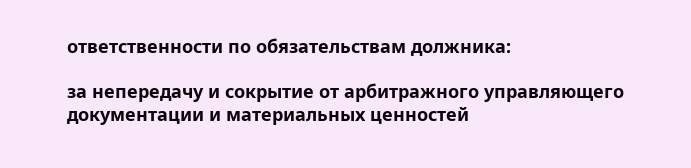ответственности по обязательствам должника:

за непередачу и сокрытие от арбитражного управляющего документации и материальных ценностей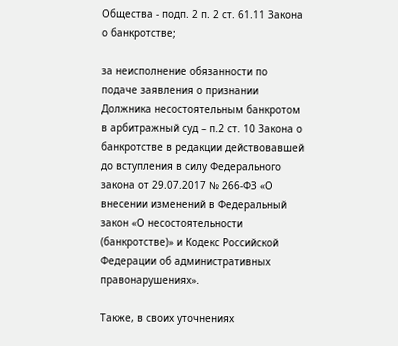Общества - подп. 2 п. 2 ст. 61.11 Закона о банкротстве;

за неисполнение обязанности по подаче заявления о признании Должника несостоятельным банкротом в арбитражный суд – п.2 ст. 10 Закона о банкротстве в редакции действовавшей до вступления в силу Федерального закона от 29.07.2017 № 266-ФЗ «О внесении изменений в Федеральный закон «О несостоятельности (банкротстве)» и Кодекс Российской Федерации об административных правонарушениях».

Также, в своих уточнениях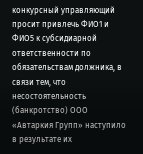конкурсный управляющий просит привлечь ФИО1 и ФИО5 к субсидиарной ответственности по обязательствам должника, в связи тем, что несостоятельность (банкротство) ООО «Автаркия Групп» наступило в результате их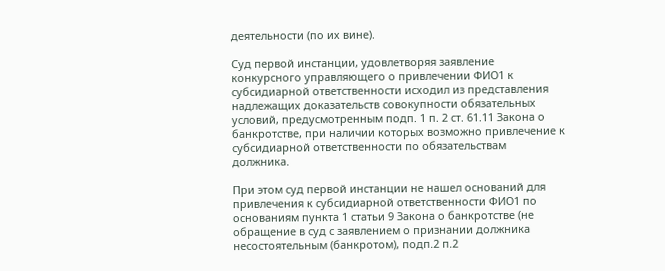деятельности (по их вине).

Суд первой инстанции, удовлетворяя заявление конкурсного управляющего о привлечении ФИО1 к субсидиарной ответственности исходил из представления надлежащих доказательств совокупности обязательных условий, предусмотренным подп. 1 п. 2 ст. 61.11 Закона о банкротстве, при наличии которых возможно привлечение к субсидиарной ответственности по обязательствам должника.

При этом суд первой инстанции не нашел оснований для привлечения к субсидиарной ответственности ФИО1 по основаниям пункта 1 статьи 9 Закона о банкротстве (не обращение в суд с заявлением о признании должника несостоятельным (банкротом), подп.2 п.2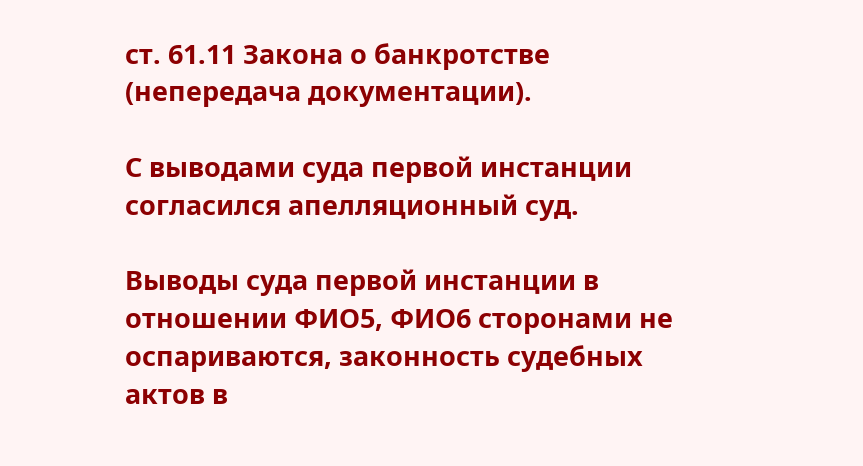ст. 61.11 Закона о банкротстве (непередача документации).

С выводами суда первой инстанции согласился апелляционный суд.

Выводы суда первой инстанции в отношении ФИО5, ФИО6 сторонами не оспариваются, законность судебных актов в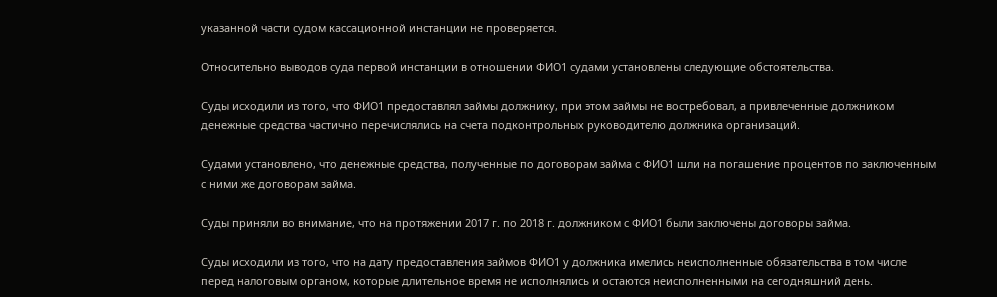указанной части судом кассационной инстанции не проверяется.

Относительно выводов суда первой инстанции в отношении ФИО1 судами установлены следующие обстоятельства.

Суды исходили из того, что ФИО1 предоставлял займы должнику, при этом займы не востребовал, а привлеченные должником денежные средства частично перечислялись на счета подконтрольных руководителю должника организаций.

Судами установлено, что денежные средства, полученные по договорам займа с ФИО1 шли на погашение процентов по заключенным с ними же договорам займа.

Суды приняли во внимание, что на протяжении 2017 г. по 2018 г. должником с ФИО1 были заключены договоры займа.

Суды исходили из того, что на дату предоставления займов ФИО1 у должника имелись неисполненные обязательства в том числе перед налоговым органом, которые длительное время не исполнялись и остаются неисполненными на сегодняшний день.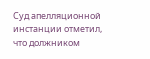Суд апелляционной инстанции отметил, что должником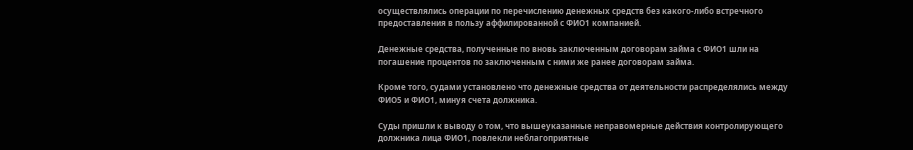осуществлялись операции по перечислению денежных средств без какого-либо встречного предоставления в пользу аффилированной с ФИО1 компанией.

Денежные средства, полученные по вновь заключенным договорам займа с ФИО1 шли на погашение процентов по заключенным с ними же ранее договорам займа.

Кроме того, судами установлено что денежные средства от деятельности распределялись между ФИО5 и ФИО1, минуя счета должника.

Суды пришли к выводу о том, что вышеуказанные неправомерные действия контролирующего должника лица ФИО1, повлекли неблагоприятные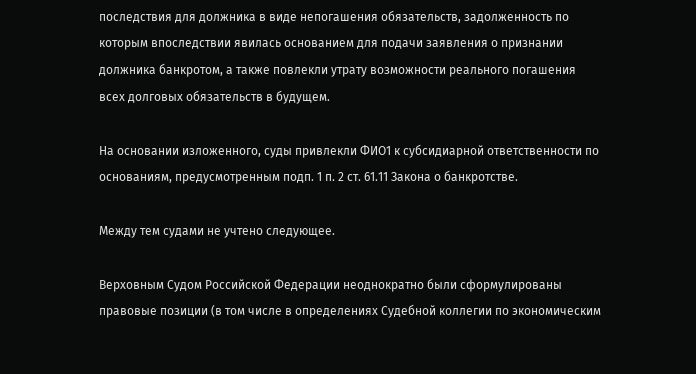последствия для должника в виде непогашения обязательств, задолженность по которым впоследствии явилась основанием для подачи заявления о признании должника банкротом, а также повлекли утрату возможности реального погашения всех долговых обязательств в будущем.

На основании изложенного, суды привлекли ФИО1 к субсидиарной ответственности по основаниям, предусмотренным подп. 1 п. 2 ст. 61.11 Закона о банкротстве.

Между тем судами не учтено следующее.

Верховным Судом Российской Федерации неоднократно были сформулированы правовые позиции (в том числе в определениях Судебной коллегии по экономическим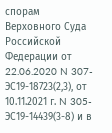спорам Верховного Суда Российской Федерации от 22.06.2020 N 307-ЭС19-18723(2,3), от 10.11.2021 г. N 305-ЭС19-14439(3-8) и в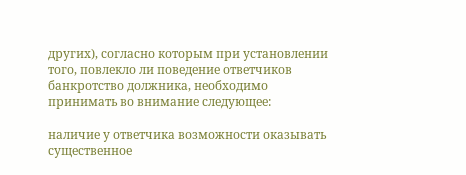других), согласно которым при установлении того, повлекло ли поведение ответчиков банкротство должника, необходимо принимать во внимание следующее:

наличие у ответчика возможности оказывать существенное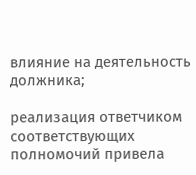влияние на деятельность должника;

реализация ответчиком соответствующих полномочий привела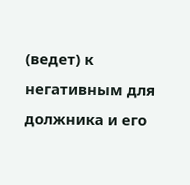(ведет) к негативным для должника и его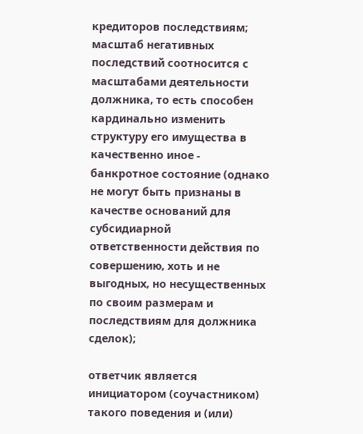кредиторов последствиям; масштаб негативных последствий соотносится с масштабами деятельности должника, то есть способен кардинально изменить структуру его имущества в качественно иное - банкротное состояние (однако не могут быть признаны в качестве оснований для субсидиарной ответственности действия по совершению, хоть и не выгодных, но несущественных по своим размерам и последствиям для должника сделок);

ответчик является инициатором (соучастником) такого поведения и (или)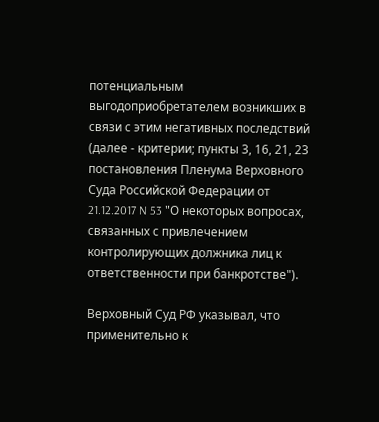потенциальным выгодоприобретателем возникших в связи с этим негативных последствий (далее - критерии; пункты 3, 16, 21, 23 постановления Пленума Верховного Суда Российской Федерации от 21.12.2017 N 53 "О некоторых вопросах, связанных с привлечением контролирующих должника лиц к ответственности при банкротстве").

Верховный Суд РФ указывал, что применительно к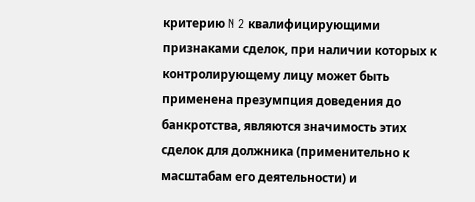критерию N 2 квалифицирующими признаками сделок, при наличии которых к контролирующему лицу может быть применена презумпция доведения до банкротства, являются значимость этих сделок для должника (применительно к масштабам его деятельности) и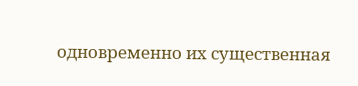одновременно их существенная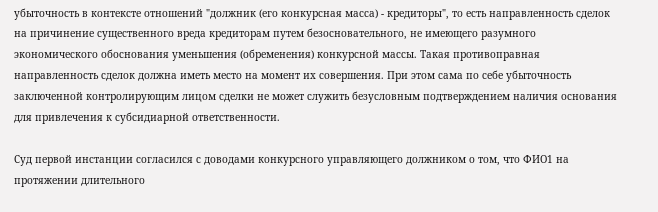убыточность в контексте отношений "должник (его конкурсная масса) - кредиторы", то есть направленность сделок на причинение существенного вреда кредиторам путем безосновательного, не имеющего разумного экономического обоснования уменьшения (обременения) конкурсной массы. Такая противоправная направленность сделок должна иметь место на момент их совершения. При этом сама по себе убыточность заключенной контролирующим лицом сделки не может служить безусловным подтверждением наличия основания для привлечения к субсидиарной ответственности.

Суд первой инстанции согласился с доводами конкурсного управляющего должником о том, что ФИО1 на протяжении длительного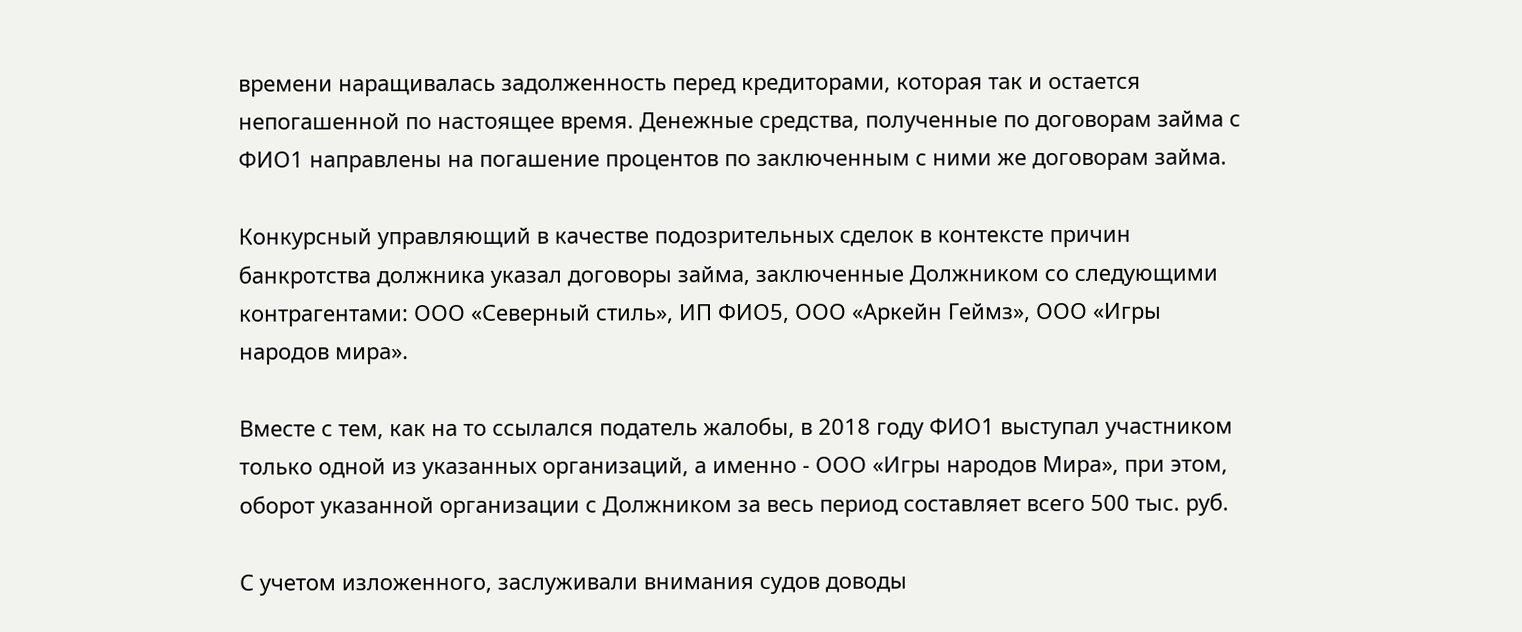времени наращивалась задолженность перед кредиторами, которая так и остается непогашенной по настоящее время. Денежные средства, полученные по договорам займа с ФИО1 направлены на погашение процентов по заключенным с ними же договорам займа.

Конкурсный управляющий в качестве подозрительных сделок в контексте причин банкротства должника указал договоры займа, заключенные Должником со следующими контрагентами: ООО «Северный стиль», ИП ФИО5, ООО «Аркейн Геймз», ООО «Игры народов мира».

Вместе с тем, как на то ссылался податель жалобы, в 2018 году ФИО1 выступал участником только одной из указанных организаций, а именно - ООО «Игры народов Мира», при этом, оборот указанной организации с Должником за весь период составляет всего 500 тыс. руб.

С учетом изложенного, заслуживали внимания судов доводы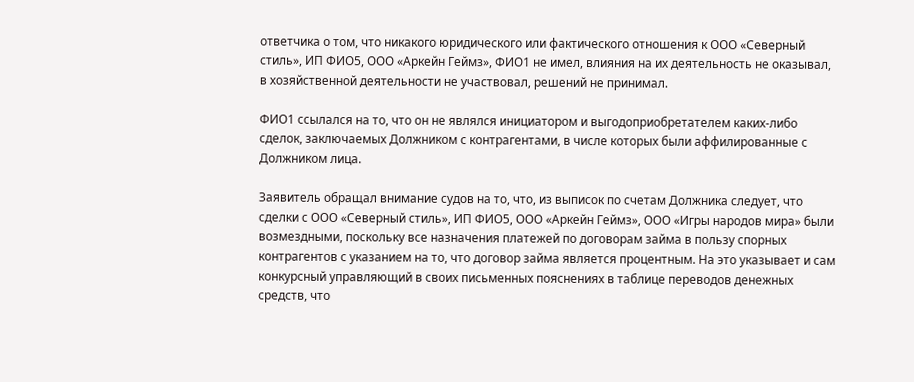ответчика о том, что никакого юридического или фактического отношения к ООО «Северный стиль», ИП ФИО5, ООО «Аркейн Геймз», ФИО1 не имел, влияния на их деятельность не оказывал, в хозяйственной деятельности не участвовал, решений не принимал.

ФИО1 ссылался на то, что он не являлся инициатором и выгодоприобретателем каких-либо сделок, заключаемых Должником с контрагентами, в числе которых были аффилированные с Должником лица.

Заявитель обращал внимание судов на то, что, из выписок по счетам Должника следует, что сделки с ООО «Северный стиль», ИП ФИО5, ООО «Аркейн Геймз», ООО «Игры народов мира» были возмездными, поскольку все назначения платежей по договорам займа в пользу спорных контрагентов с указанием на то, что договор займа является процентным. На это указывает и сам конкурсный управляющий в своих письменных пояснениях в таблице переводов денежных средств, что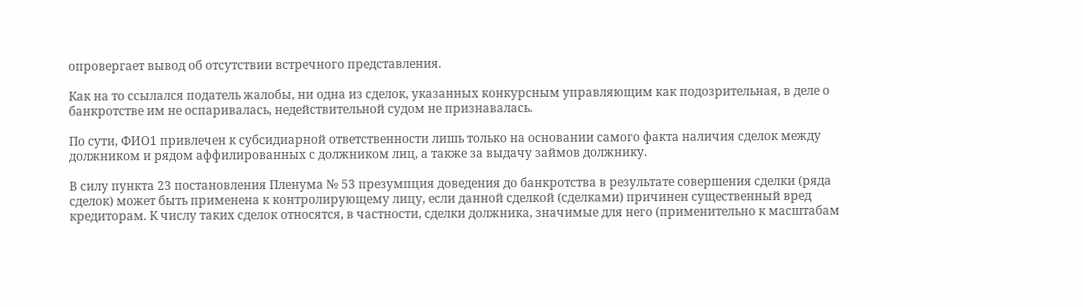опровергает вывод об отсутствии встречного представления.

Как на то ссылался податель жалобы, ни одна из сделок, указанных конкурсным управляющим как подозрительная, в деле о банкротстве им не оспаривалась, недействительной судом не признавалась.

По сути, ФИО1 привлечен к субсидиарной ответственности лишь только на основании самого факта наличия сделок между должником и рядом аффилированных с должником лиц, а также за выдачу займов должнику.

В силу пункта 23 постановления Пленума № 53 презумпция доведения до банкротства в результате совершения сделки (ряда сделок) может быть применена к контролирующему лицу, если данной сделкой (сделками) причинен существенный вред кредиторам. К числу таких сделок относятся, в частности, сделки должника, значимые для него (применительно к масштабам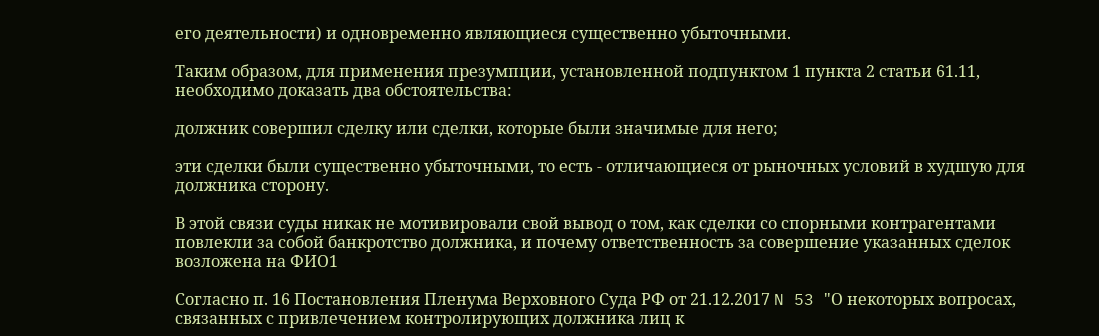его деятельности) и одновременно являющиеся существенно убыточными.

Таким образом, для применения презумпции, установленной подпунктом 1 пункта 2 статьи 61.11, необходимо доказать два обстоятельства:

должник совершил сделку или сделки, которые были значимые для него;

эти сделки были существенно убыточными, то есть - отличающиеся от рыночных условий в худшую для должника сторону.

В этой связи суды никак не мотивировали свой вывод о том, как сделки со спорными контрагентами повлекли за собой банкротство должника, и почему ответственность за совершение указанных сделок возложена на ФИО1

Согласно п. 16 Постановления Пленума Верховного Суда РФ от 21.12.2017 N 53 "О некоторых вопросах, связанных с привлечением контролирующих должника лиц к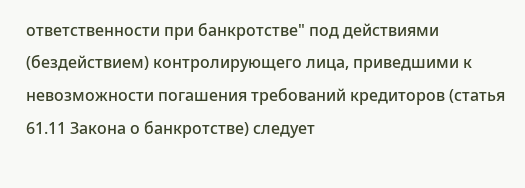ответственности при банкротстве" под действиями (бездействием) контролирующего лица, приведшими к невозможности погашения требований кредиторов (статья 61.11 Закона о банкротстве) следует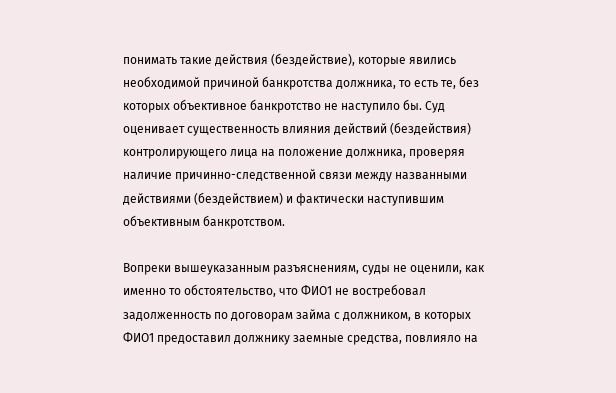понимать такие действия (бездействие), которые явились необходимой причиной банкротства должника, то есть те, без которых объективное банкротство не наступило бы. Суд оценивает существенность влияния действий (бездействия) контролирующего лица на положение должника, проверяя наличие причинно-следственной связи между названными действиями (бездействием) и фактически наступившим объективным банкротством.

Вопреки вышеуказанным разъяснениям, суды не оценили, как именно то обстоятельство, что ФИО1 не востребовал задолженность по договорам займа с должником, в которых ФИО1 предоставил должнику заемные средства, повлияло на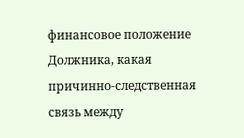финансовое положение Должника, какая причинно-следственная связь между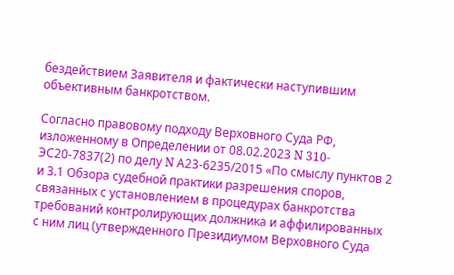бездействием Заявителя и фактически наступившим объективным банкротством.

Согласно правовому подходу Верховного Суда РФ, изложенному в Определении от 08.02.2023 N 310-ЭС20-7837(2) по делу N А23-6235/2015 «По смыслу пунктов 2 и 3.1 Обзора судебной практики разрешения споров, связанных с установлением в процедурах банкротства требований контролирующих должника и аффилированных с ним лиц (утвержденного Президиумом Верховного Суда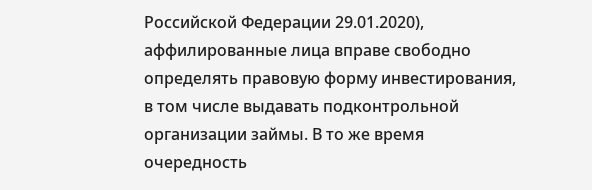Российской Федерации 29.01.2020), аффилированные лица вправе свободно определять правовую форму инвестирования, в том числе выдавать подконтрольной организации займы. В то же время очередность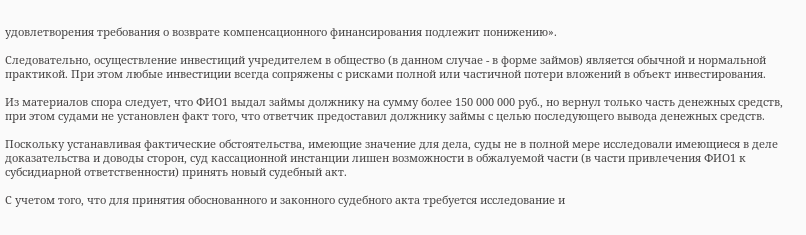удовлетворения требования о возврате компенсационного финансирования подлежит понижению».

Следовательно, осуществление инвестиций учредителем в общество (в данном случае - в форме займов) является обычной и нормальной практикой. При этом любые инвестиции всегда сопряжены с рисками полной или частичной потери вложений в объект инвестирования.

Из материалов спора следует, что ФИО1 выдал займы должнику на сумму более 150 000 000 руб., но вернул только часть денежных средств, при этом судами не установлен факт того, что ответчик предоставил должнику займы с целью последующего вывода денежных средств.

Поскольку устанавливая фактические обстоятельства, имеющие значение для дела, суды не в полной мере исследовали имеющиеся в деле доказательства и доводы сторон, суд кассационной инстанции лишен возможности в обжалуемой части (в части привлечения ФИО1 к субсидиарной ответственности) принять новый судебный акт.

С учетом того, что для принятия обоснованного и законного судебного акта требуется исследование и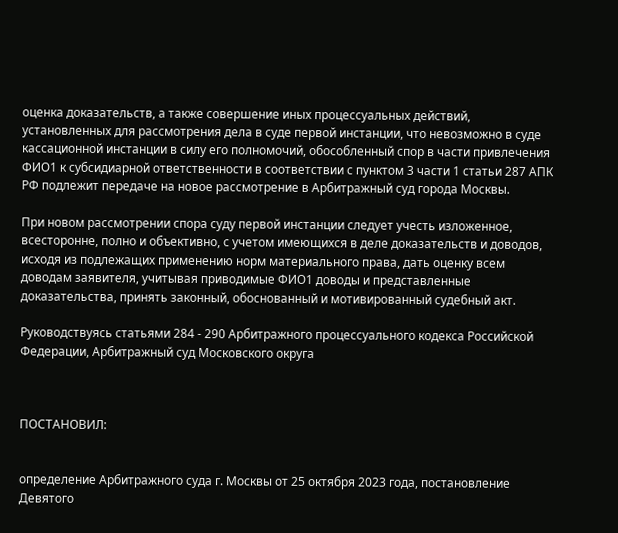оценка доказательств, а также совершение иных процессуальных действий, установленных для рассмотрения дела в суде первой инстанции, что невозможно в суде кассационной инстанции в силу его полномочий, обособленный спор в части привлечения ФИО1 к субсидиарной ответственности в соответствии с пунктом 3 части 1 статьи 287 АПК РФ подлежит передаче на новое рассмотрение в Арбитражный суд города Москвы.

При новом рассмотрении спора суду первой инстанции следует учесть изложенное, всесторонне, полно и объективно, с учетом имеющихся в деле доказательств и доводов, исходя из подлежащих применению норм материального права, дать оценку всем доводам заявителя, учитывая приводимые ФИО1 доводы и представленные доказательства, принять законный, обоснованный и мотивированный судебный акт.

Руководствуясь статьями 284 - 290 Арбитражного процессуального кодекса Российской Федерации, Арбитражный суд Московского округа



ПОСТАНОВИЛ:


определение Арбитражного суда г. Москвы от 25 октября 2023 года, постановление Девятого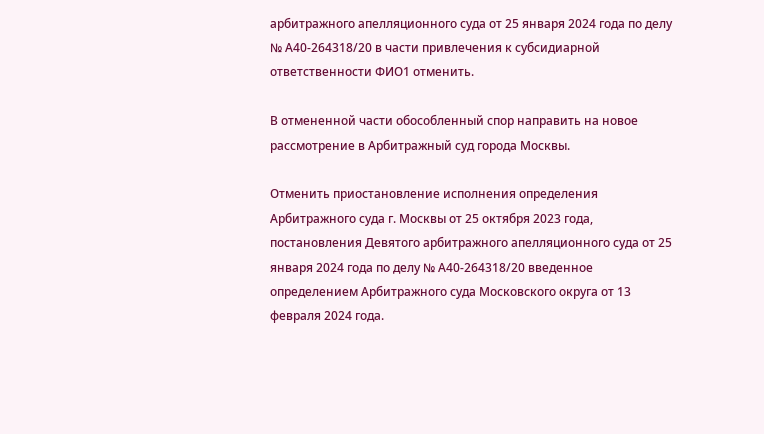арбитражного апелляционного суда от 25 января 2024 года по делу № А40-264318/20 в части привлечения к субсидиарной ответственности ФИО1 отменить.

В отмененной части обособленный спор направить на новое рассмотрение в Арбитражный суд города Москвы.

Отменить приостановление исполнения определения Арбитражного суда г. Москвы от 25 октября 2023 года, постановления Девятого арбитражного апелляционного суда от 25 января 2024 года по делу № А40-264318/20 введенное определением Арбитражного суда Московского округа от 13 февраля 2024 года.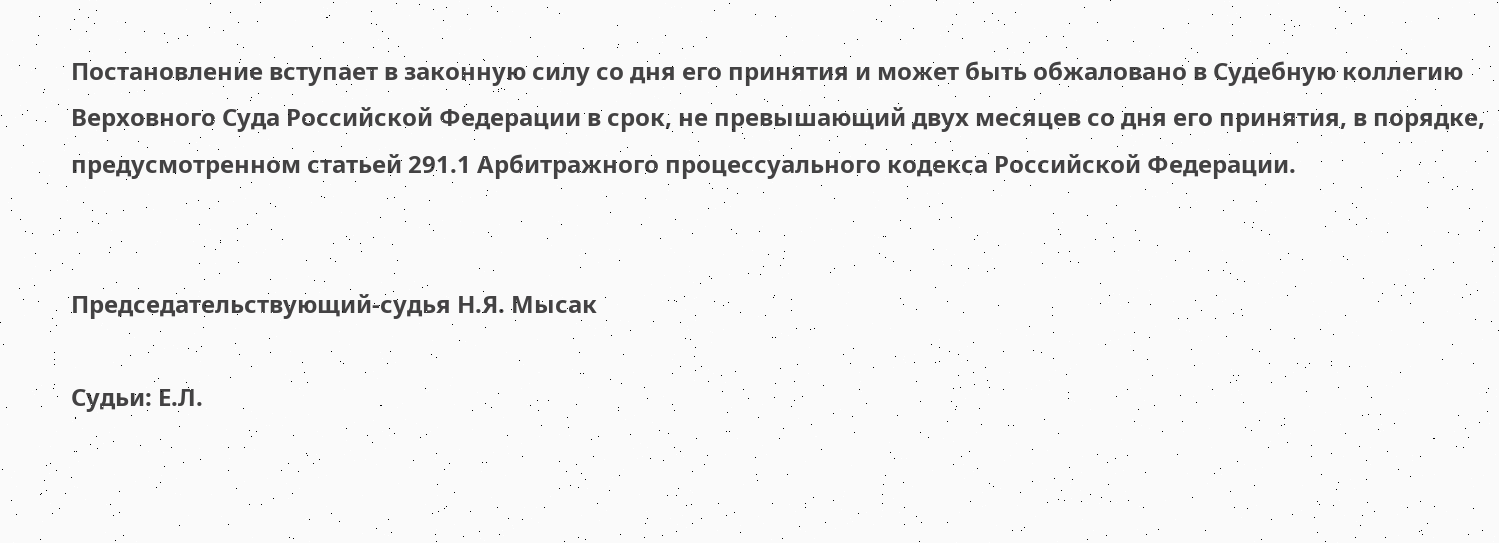Постановление вступает в законную силу со дня его принятия и может быть обжаловано в Судебную коллегию Верховного Суда Российской Федерации в срок, не превышающий двух месяцев со дня его принятия, в порядке, предусмотренном статьей 291.1 Арбитражного процессуального кодекса Российской Федерации.


Председательствующий-судья Н.Я. Мысак

Судьи: Е.Л.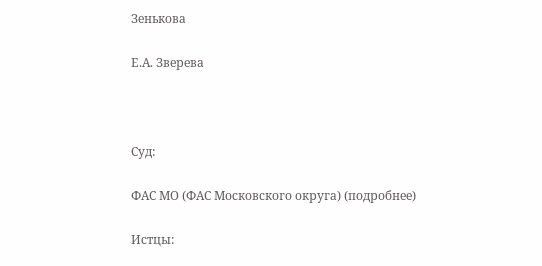Зенькова

Е.А. Зверева



Суд:

ФАС МО (ФАС Московского округа) (подробнее)

Истцы: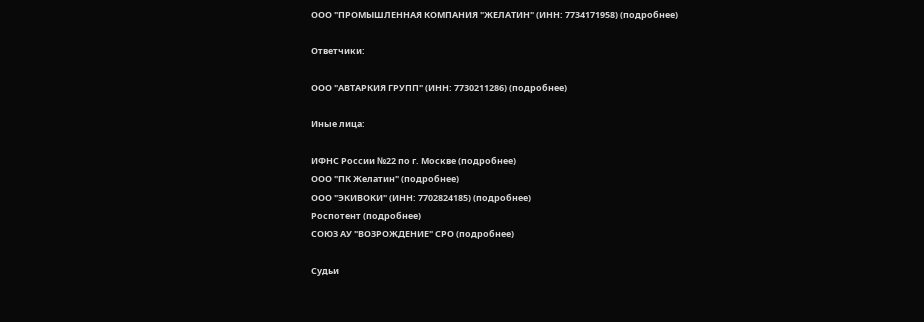ООО "ПРОМЫШЛЕННАЯ КОМПАНИЯ "ЖЕЛАТИН" (ИНН: 7734171958) (подробнее)

Ответчики:

ООО "АВТАРКИЯ ГРУПП" (ИНН: 7730211286) (подробнее)

Иные лица:

ИФНС России №22 по г. Москве (подробнее)
ООО "ПК Желатин" (подробнее)
ООО "ЭКИВОКИ" (ИНН: 7702824185) (подробнее)
Роспотент (подробнее)
СОЮЗ АУ "ВОЗРОЖДЕНИЕ" СРО (подробнее)

Судьи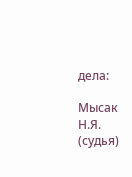дела:

Мысак Н.Я. (судья)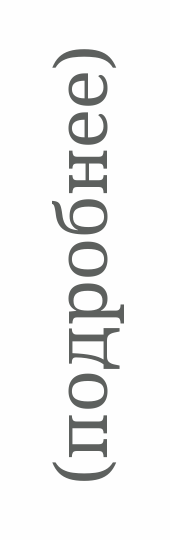(подробнее)